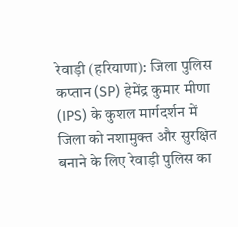रेवाड़ी (हरियाणा): जिला पुलिस कप्तान (SP) हेमेंद्र कुमार मीणा (IPS) के कुशल मार्गदर्शन में जिला को नशामुक्त और सुरक्षित बनाने के लिए रेवाड़ी पुलिस का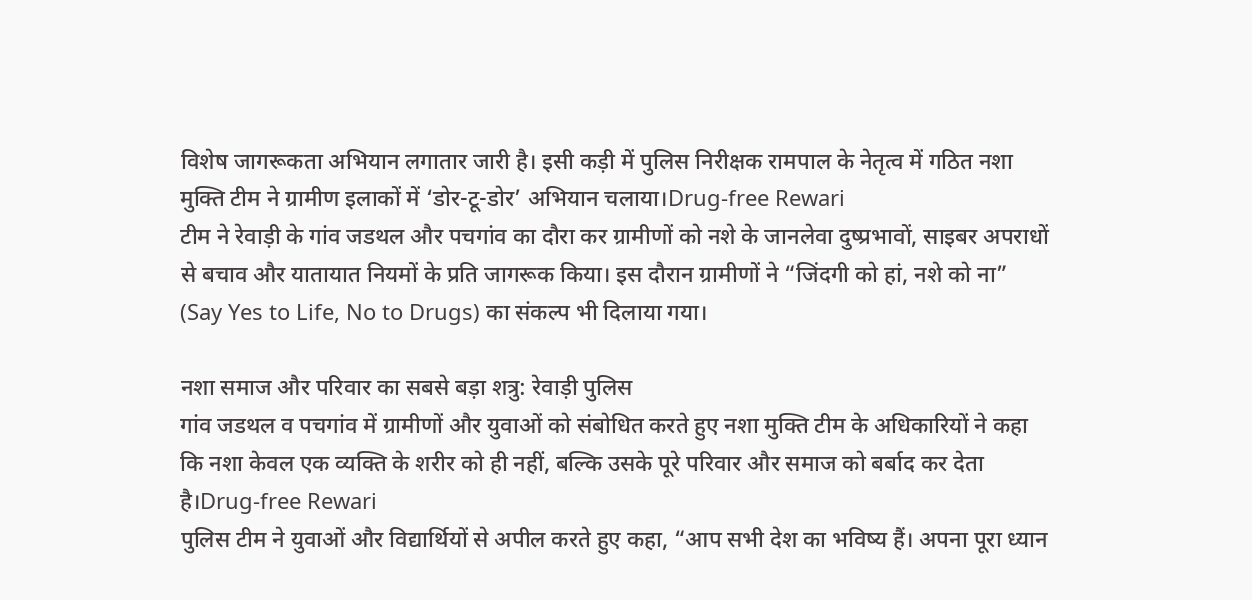विशेष जागरूकता अभियान लगातार जारी है। इसी कड़ी में पुलिस निरीक्षक रामपाल के नेतृत्व में गठित नशा मुक्ति टीम ने ग्रामीण इलाकों में ‘डोर-टू-डोर’ अभियान चलाया।Drug-free Rewari
टीम ने रेवाड़ी के गांव जडथल और पचगांव का दौरा कर ग्रामीणों को नशे के जानलेवा दुष्प्रभावों, साइबर अपराधों से बचाव और यातायात नियमों के प्रति जागरूक किया। इस दौरान ग्रामीणों ने “जिंदगी को हां, नशे को ना” (Say Yes to Life, No to Drugs) का संकल्प भी दिलाया गया।

नशा समाज और परिवार का सबसे बड़ा शत्रु: रेवाड़ी पुलिस
गांव जडथल व पचगांव में ग्रामीणों और युवाओं को संबोधित करते हुए नशा मुक्ति टीम के अधिकारियों ने कहा कि नशा केवल एक व्यक्ति के शरीर को ही नहीं, बल्कि उसके पूरे परिवार और समाज को बर्बाद कर देता है।Drug-free Rewari
पुलिस टीम ने युवाओं और विद्यार्थियों से अपील करते हुए कहा, “आप सभी देश का भविष्य हैं। अपना पूरा ध्यान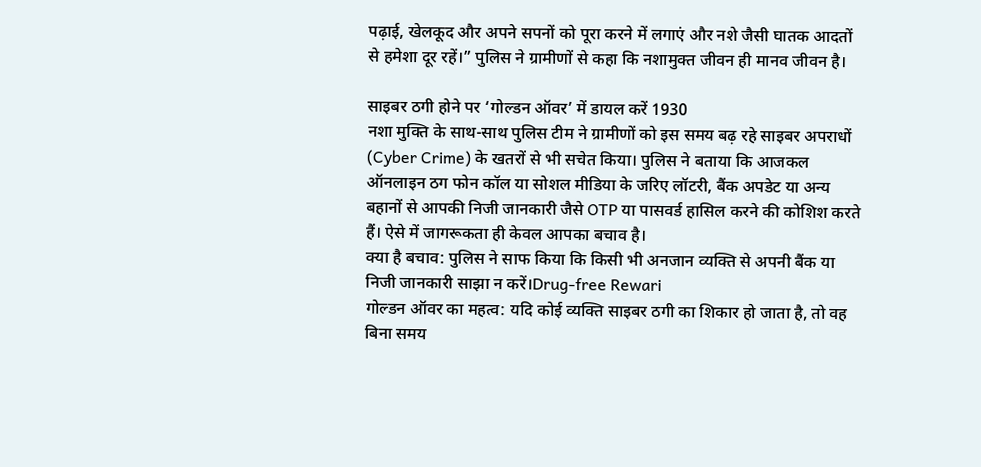पढ़ाई, खेलकूद और अपने सपनों को पूरा करने में लगाएं और नशे जैसी घातक आदतों से हमेशा दूर रहें।” पुलिस ने ग्रामीणों से कहा कि नशामुक्त जीवन ही मानव जीवन है।

साइबर ठगी होने पर ‘गोल्डन ऑवर’ में डायल करें 1930
नशा मुक्ति के साथ-साथ पुलिस टीम ने ग्रामीणों को इस समय बढ़ रहे साइबर अपराधों (Cyber Crime) के खतरों से भी सचेत किया। पुलिस ने बताया कि आजकल ऑनलाइन ठग फोन कॉल या सोशल मीडिया के जरिए लॉटरी, बैंक अपडेट या अन्य बहानों से आपकी निजी जानकारी जैसे OTP या पासवर्ड हासिल करने की कोशिश करते हैं। ऐसे में जागरूकता ही केवल आपका बचाव है।
क्या है बचाव: पुलिस ने साफ किया कि किसी भी अनजान व्यक्ति से अपनी बैंक या निजी जानकारी साझा न करें।Drug-free Rewari
गोल्डन ऑवर का महत्व: यदि कोई व्यक्ति साइबर ठगी का शिकार हो जाता है, तो वह बिना समय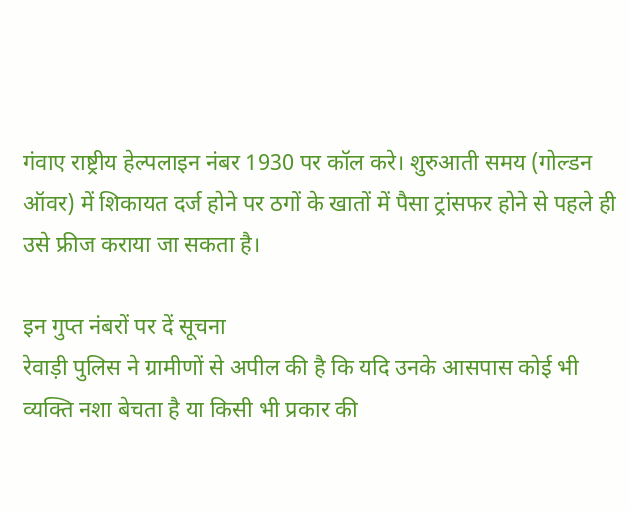गंवाए राष्ट्रीय हेल्पलाइन नंबर 1930 पर कॉल करे। शुरुआती समय (गोल्डन ऑवर) में शिकायत दर्ज होने पर ठगों के खातों में पैसा ट्रांसफर होने से पहले ही उसे फ्रीज कराया जा सकता है।

इन गुप्त नंबरों पर दें सूचना
रेवाड़ी पुलिस ने ग्रामीणों से अपील की है कि यदि उनके आसपास कोई भी व्यक्ति नशा बेचता है या किसी भी प्रकार की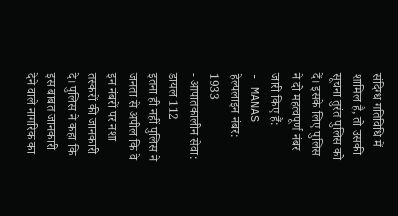संदिग्ध गतिविधि में शामिल है, तो उसकी सूचना तुरंत पुलिस को दें। इसके लिए पुलिस ने दो महत्वपूर्ण नंबर जारी किए हैं:
- MANAS हेल्पलाइन नंबर: 1933
- आपातकालीन सेवा: डायल 112
इतना ही नहीं पुलिस ने जनता से अपील कि वे इन नंबरों पर नशा तस्करों की जानकारी दे। पुलिस ने कहा कि इस बाबत जानकारी देने वाले नागरिक का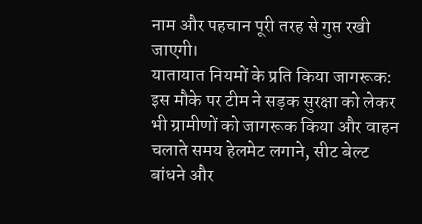नाम और पहचान पूरी तरह से गुप्त रखी जाएगी।
यातायात नियमों के प्रति किया जागरूक: इस मौके पर टीम ने सड़क सुरक्षा को लेकर भी ग्रामीणों को जागरूक किया और वाहन चलाते समय हेलमेट लगाने, सीट बेल्ट बांधने और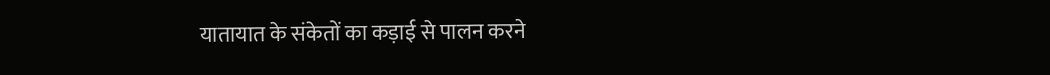यातायात के संकेतों का कड़ाई से पालन करने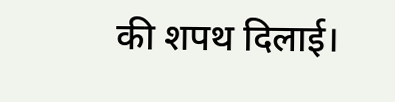की शपथ दिलाई।